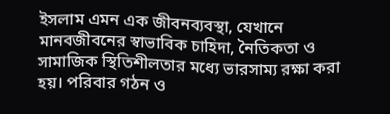ইসলাম এমন এক জীবনব্যবস্থা, যেখানে মানবজীবনের স্বাভাবিক চাহিদা, নৈতিকতা ও সামাজিক স্থিতিশীলতার মধ্যে ভারসাম্য রক্ষা করা হয়। পরিবার গঠন ও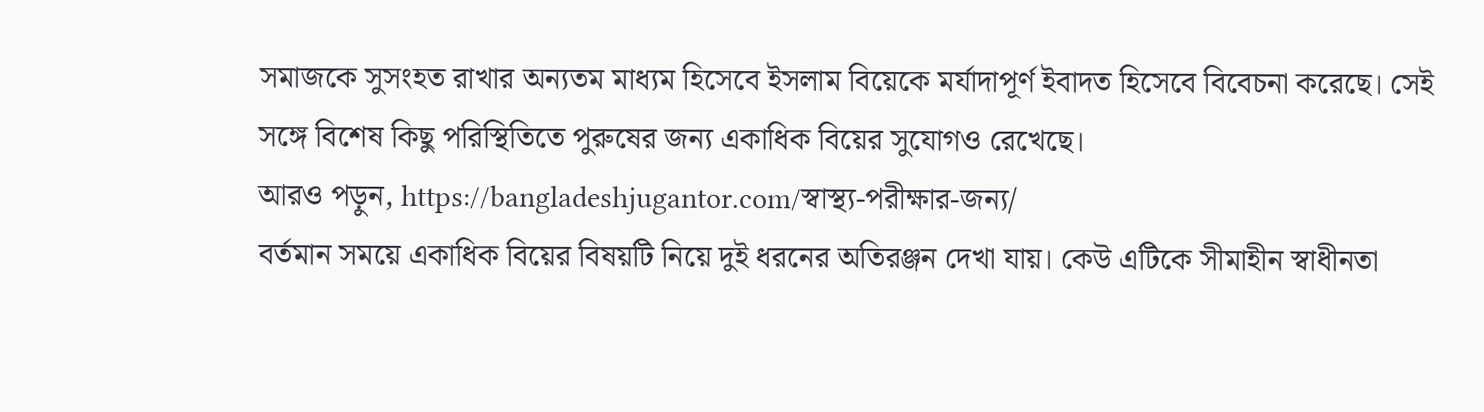সমাজকে সুসংহত রাখার অন্যতম মাধ্যম হিসেবে ইসলাম বিয়েকে মর্যাদাপূর্ণ ইবাদত হিসেবে বিবেচনা করেছে। সেই সঙ্গে বিশেষ কিছু পরিস্থিতিতে পুরুষের জন্য একাধিক বিয়ের সুযোগও রেখেছে।
আরও পড়ুন, https://bangladeshjugantor.com/স্বাস্থ্য-পরীক্ষার-জন্য/
বর্তমান সময়ে একাধিক বিয়ের বিষয়টি নিয়ে দুই ধরনের অতিরঞ্জন দেখা যায়। কেউ এটিকে সীমাহীন স্বাধীনতা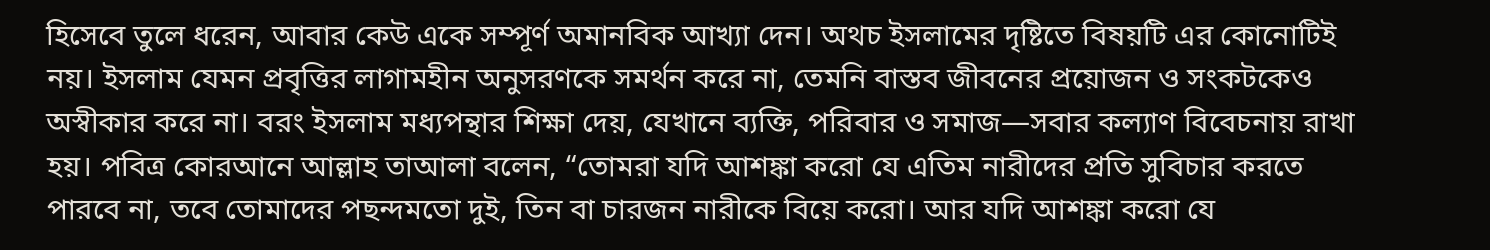হিসেবে তুলে ধরেন, আবার কেউ একে সম্পূর্ণ অমানবিক আখ্যা দেন। অথচ ইসলামের দৃষ্টিতে বিষয়টি এর কোনোটিই নয়। ইসলাম যেমন প্রবৃত্তির লাগামহীন অনুসরণকে সমর্থন করে না, তেমনি বাস্তব জীবনের প্রয়োজন ও সংকটকেও অস্বীকার করে না। বরং ইসলাম মধ্যপন্থার শিক্ষা দেয়, যেখানে ব্যক্তি, পরিবার ও সমাজ—সবার কল্যাণ বিবেচনায় রাখা হয়। পবিত্র কোরআনে আল্লাহ তাআলা বলেন, “তোমরা যদি আশঙ্কা করো যে এতিম নারীদের প্রতি সুবিচার করতে পারবে না, তবে তোমাদের পছন্দমতো দুই, তিন বা চারজন নারীকে বিয়ে করো। আর যদি আশঙ্কা করো যে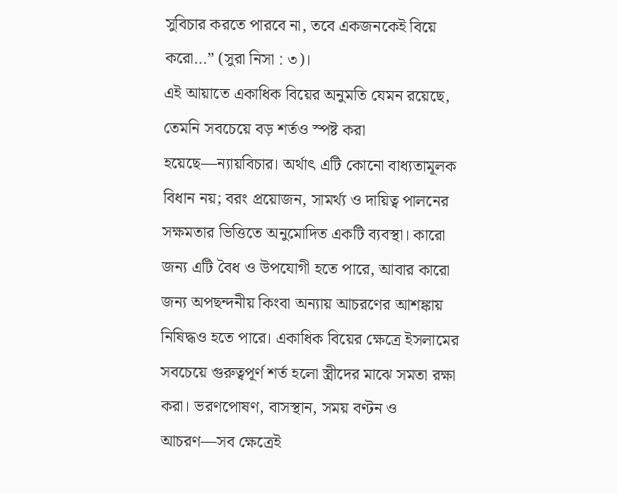সুবিচার করতে পারবে না, তবে একজনকেই বিয়ে করো…” (সুরা নিসা : ৩)।
এই আয়াতে একাধিক বিয়ের অনুমতি যেমন রয়েছে, তেমনি সবচেয়ে বড় শর্তও স্পষ্ট করা হয়েছে—ন্যায়বিচার। অর্থাৎ এটি কোনো বাধ্যতামূলক বিধান নয়; বরং প্রয়োজন, সামর্থ্য ও দায়িত্ব পালনের সক্ষমতার ভিত্তিতে অনুমোদিত একটি ব্যবস্থা। কারো জন্য এটি বৈধ ও উপযোগী হতে পারে, আবার কারো জন্য অপছন্দনীয় কিংবা অন্যায় আচরণের আশঙ্কায় নিষিদ্ধও হতে পারে। একাধিক বিয়ের ক্ষেত্রে ইসলামের সবচেয়ে গুরুত্বপূর্ণ শর্ত হলো স্ত্রীদের মাঝে সমতা রক্ষা করা। ভরণপোষণ, বাসস্থান, সময় বণ্টন ও আচরণ—সব ক্ষেত্রেই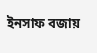ইনসাফ বজায়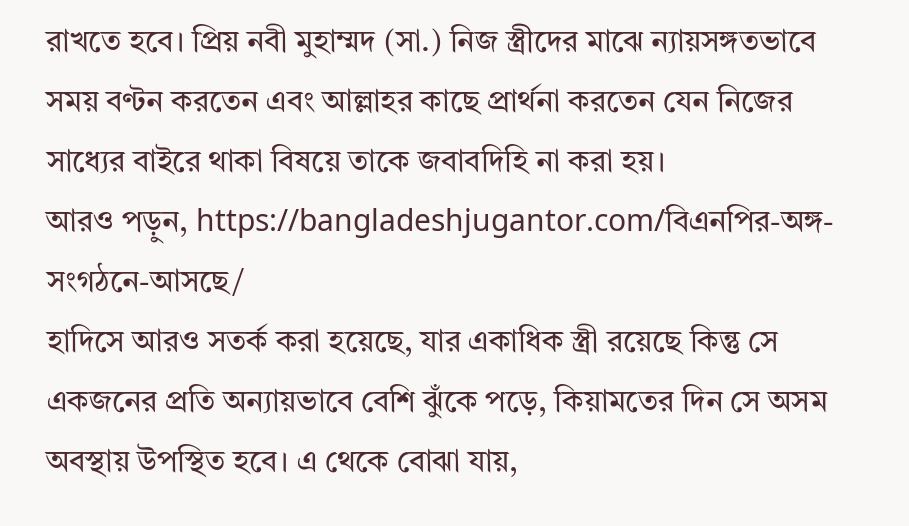রাখতে হবে। প্রিয় নবী মুহাম্মদ (সা.) নিজ স্ত্রীদের মাঝে ন্যায়সঙ্গতভাবে সময় বণ্টন করতেন এবং আল্লাহর কাছে প্রার্থনা করতেন যেন নিজের সাধ্যের বাইরে থাকা বিষয়ে তাকে জবাবদিহি না করা হয়।
আরও পড়ুন, https://bangladeshjugantor.com/বিএনপির-অঙ্গ-সংগঠনে-আসছে/
হাদিসে আরও সতর্ক করা হয়েছে, যার একাধিক স্ত্রী রয়েছে কিন্তু সে একজনের প্রতি অন্যায়ভাবে বেশি ঝুঁকে পড়ে, কিয়ামতের দিন সে অসম অবস্থায় উপস্থিত হবে। এ থেকে বোঝা যায়,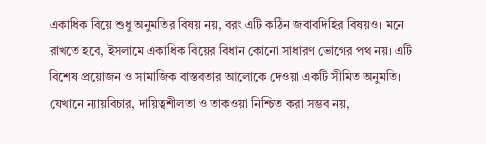একাধিক বিয়ে শুধু অনুমতির বিষয় নয়, বরং এটি কঠিন জবাবদিহির বিষয়ও। মনে রাখতে হবে, ইসলামে একাধিক বিয়ের বিধান কোনো সাধারণ ভোগের পথ নয়। এটি বিশেষ প্রয়োজন ও সামাজিক বাস্তবতার আলোকে দেওয়া একটি সীমিত অনুমতি। যেখানে ন্যায়বিচার, দায়িত্বশীলতা ও তাকওয়া নিশ্চিত করা সম্ভব নয়,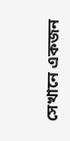সেখানে একজন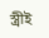স্ত্রীই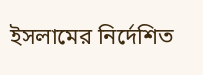ইসলামের নির্দেশিত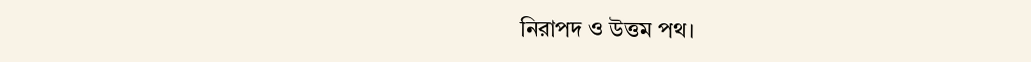নিরাপদ ও উত্তম পথ।